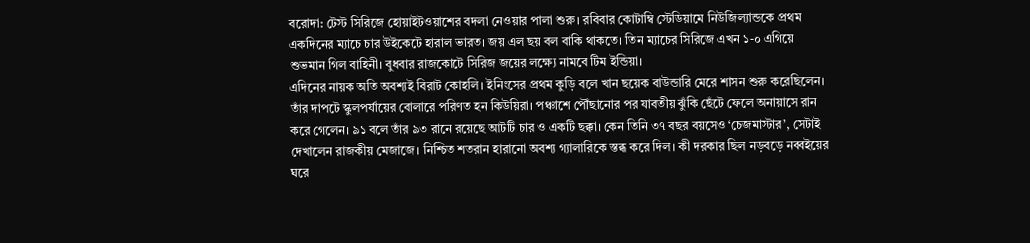বরোদা: টেস্ট সিরিজে হোয়াইটওয়াশের বদলা নেওয়ার পালা শুরু। রবিবার কোটাম্বি স্টেডিয়ামে নিউজিল্যান্ডকে প্রথম একদিনের ম্যাচে চার উইকেটে হারাল ভারত। জয় এল ছয় বল বাকি থাকতে। তিন ম্যাচের সিরিজে এখন ১-০ এগিয়ে শুভমান গিল বাহিনী। বুধবার রাজকোটে সিরিজ জয়ের লক্ষ্যে নামবে টিম ইন্ডিয়া।
এদিনের নায়ক অতি অবশ্যই বিরাট কোহলি। ইনিংসের প্রথম কুড়ি বলে খান ছয়েক বাউন্ডারি মেরে শাসন শুরু করেছিলেন। তাঁর দাপটে স্কুলপর্যায়ের বোলারে পরিণত হন কিউয়িরা। পঞ্চাশে পৌঁছানোর পর যাবতীয় ঝুঁকি ছেঁটে ফেলে অনায়াসে রান করে গেলেন। ৯১ বলে তাঁর ৯৩ রানে রয়েছে আটটি চার ও একটি ছক্কা। কেন তিনি ৩৭ বছর বয়সেও ‘চেজমাস্টার’, সেটাই দেখালেন রাজকীয় মেজাজে। নিশ্চিত শতরান হারানো অবশ্য গ্যালারিকে স্তব্ধ করে দিল। কী দরকার ছিল নড়বড়ে নব্বইয়ের ঘরে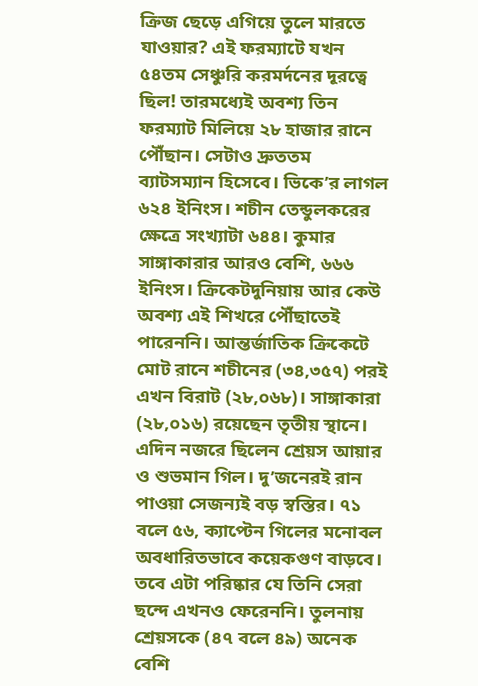ক্রিজ ছেড়ে এগিয়ে তুলে মারতে যাওয়ার? এই ফরম্যাটে যখন ৫৪তম সেঞ্চুরি করমর্দনের দূরত্বে ছিল! তারমধ্যেই অবশ্য তিন ফরম্যাট মিলিয়ে ২৮ হাজার রানে পৌঁছান। সেটাও দ্রুততম ব্যাটসম্যান হিসেবে। ভিকে’র লাগল ৬২৪ ইনিংস। শচীন তেন্ডুলকরের ক্ষেত্রে সংখ্যাটা ৬৪৪। কুমার সাঙ্গাকারার আরও বেশি, ৬৬৬ ইনিংস। ক্রিকেটদুনিয়ায় আর কেউ অবশ্য এই শিখরে পৌঁছাতেই পারেননি। আন্তর্জাতিক ক্রিকেটে মোট রানে শচীনের (৩৪,৩৫৭) পরই এখন বিরাট (২৮,০৬৮)। সাঙ্গাকারা (২৮,০১৬) রয়েছেন তৃতীয় স্থানে।
এদিন নজরে ছিলেন শ্রেয়স আয়ার ও শুভমান গিল। দু’জনেরই রান পাওয়া সেজন্যই বড় স্বস্তির। ৭১ বলে ৫৬, ক্যাপ্টেন গিলের মনোবল অবধারিতভাবে কয়েকগুণ বাড়বে। তবে এটা পরিষ্কার যে তিনি সেরা ছন্দে এখনও ফেরেননি। তুলনায় শ্রেয়সকে (৪৭ বলে ৪৯) অনেক বেশি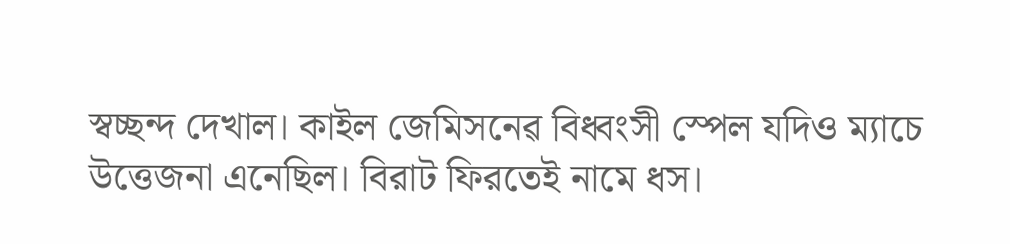স্বচ্ছন্দ দেখাল। কাইল জেমিসনেৱ বিধ্বংসী স্পেল যদিও ম্যাচে উত্তেজনা এনেছিল। বিরাট ফিরতেই নামে ধস।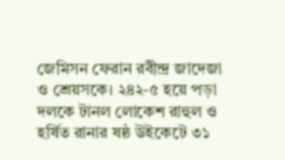জেমিসন ফেরান রবীন্দ্র জাদেজা ও শ্রেয়সকে। ২৪২-৫ হয়ে পড়া দলকে টানল লোকেশ রাহুল ও হর্ষিত রানার ষষ্ঠ উইকেটে ৩১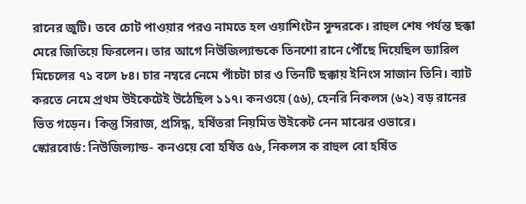রানের জুটি। তবে চোট পাওয়ার পরও নামতে হল ওয়াশিংটন সুন্দরকে। রাহুল শেষ পর্যন্ত ছক্কা মেরে জিতিয়ে ফিরলেন। তার আগে নিউজিল্যান্ডকে তিনশো রানে পৌঁছে দিয়েছিল ড্যারিল মিচেলের ৭১ বলে ৮৪। চার নম্বরে নেমে পাঁচটা চার ও তিনটি ছক্কায় ইনিংস সাজান তিনি। ব্যাট করতে নেমে প্রথম উইকেটেই উঠেছিল ১১৭। কনওয়ে (৫৬), হেনরি নিকলস (৬২) বড় রানের ভিত গড়েন। কিন্তু সিরাজ, প্রসিদ্ধ, হর্ষিতরা নিয়মিত উইকেট নেন মাঝের ওভারে।
স্কোরবোর্ড: নিউজিল্যান্ড- কনওয়ে বো হর্ষিত ৫৬, নিকলস ক রাহুল বো হর্ষিত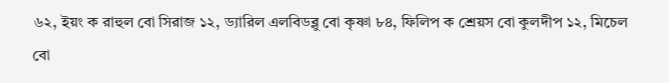৬২, ইয়ং ক রাহুল বো সিরাজ ১২, ড্যারিল এলবিডব্লু বো কৃষ্ণা ৮৪, ফিলিপ ক শ্রেয়স বো কুলদীপ ১২, মিচেল বো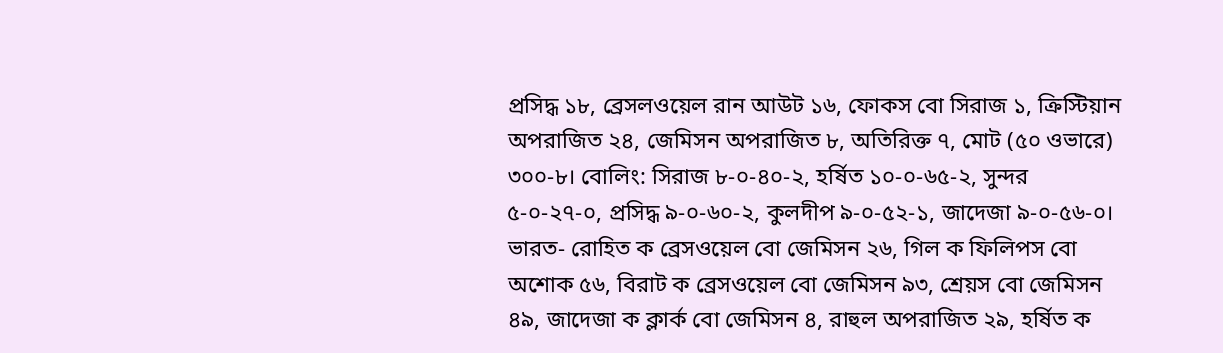প্রসিদ্ধ ১৮, ব্রেসলওয়েল রান আউট ১৬, ফোকস বো সিরাজ ১, ক্রিস্টিয়ান অপরাজিত ২৪, জেমিসন অপরাজিত ৮, অতিরিক্ত ৭, মোট (৫০ ওভারে) ৩০০-৮। বোলিং: সিরাজ ৮-০-৪০-২, হর্ষিত ১০-০-৬৫-২, সুন্দর ৫-০-২৭-০, প্রসিদ্ধ ৯-০-৬০-২, কুলদীপ ৯-০-৫২-১, জাদেজা ৯-০-৫৬-০।
ভারত- রোহিত ক ব্রেসওয়েল বো জেমিসন ২৬, গিল ক ফিলিপস বো অশোক ৫৬, বিরাট ক ব্রেসওয়েল বো জেমিসন ৯৩, শ্রেয়স বো জেমিসন ৪৯, জাদেজা ক ক্লার্ক বো জেমিসন ৪, রাহুল অপরাজিত ২৯, হর্ষিত ক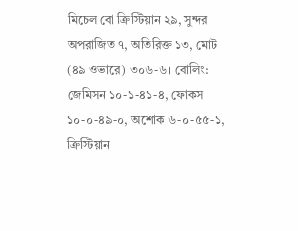মিচেল বো ক্রিস্টিয়ান ২৯, সুন্দর অপরাজিত ৭, অতিরিক্ত ১৩, মোট (৪৯ ওভারে) ৩০৬-৬। বোলিং: জেমিসন ১০-১-৪১-৪, ফোকস ১০-০-৪৯-০, অশোক ৬-০-৫৫-১, ক্রিস্টিয়ান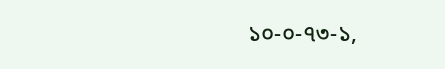১০-০-৭৩-১,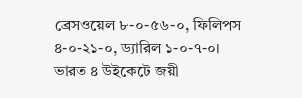ব্রেসওয়েল ৮-০-৫৬-০, ফিলিপস ৪-০-২১-০, ড্যারিল ১-০-৭-০।
ভারত ৪ উইকেটে জয়ী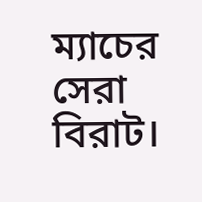ম্যাচের সেরা বিরাট।